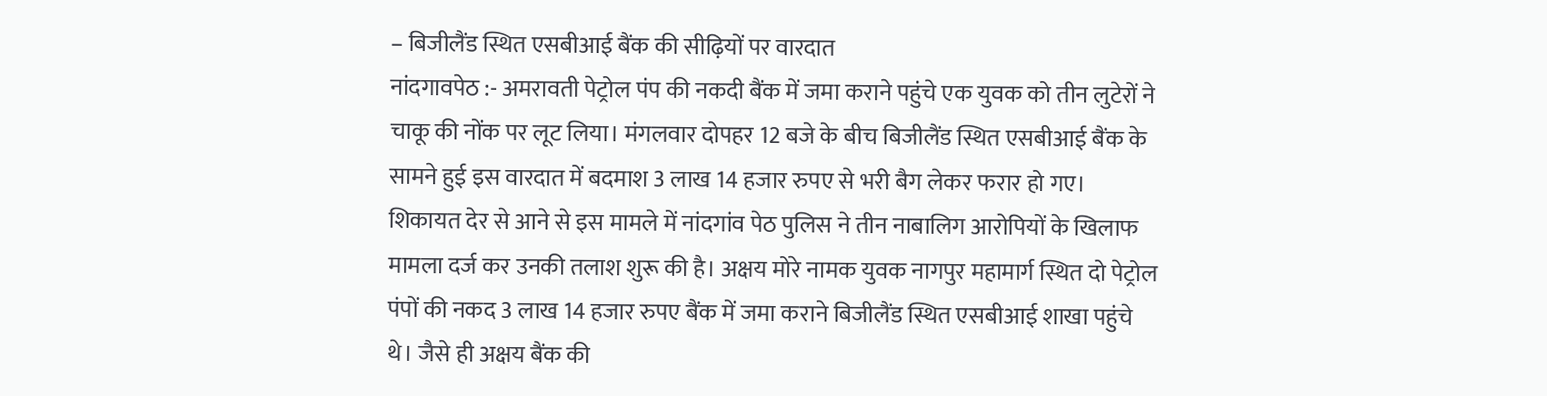– बिजीलैंड स्थित एसबीआई बैंक की सीढ़ियों पर वारदात
नांदगावपेठ :- अमरावती पेट्रोल पंप की नकदी बैंक में जमा कराने पहुंचे एक युवक को तीन लुटेरों ने चाकू की नोंक पर लूट लिया। मंगलवार दोपहर 12 बजे के बीच बिजीलैंड स्थित एसबीआई बैंक के सामने हुई इस वारदात में बदमाश 3 लाख 14 हजार रुपए से भरी बैग लेकर फरार हो गए। शिकायत देर से आने से इस मामले में नांदगांव पेठ पुलिस ने तीन नाबालिग आरोपियों के खिलाफ मामला दर्ज कर उनकी तलाश शुरू की है। अक्षय मोरे नामक युवक नागपुर महामार्ग स्थित दो पेट्रोल पंपों की नकद 3 लाख 14 हजार रुपए बैंक में जमा कराने बिजीलैंड स्थित एसबीआई शाखा पहुंचे थे। जैसे ही अक्षय बैंक की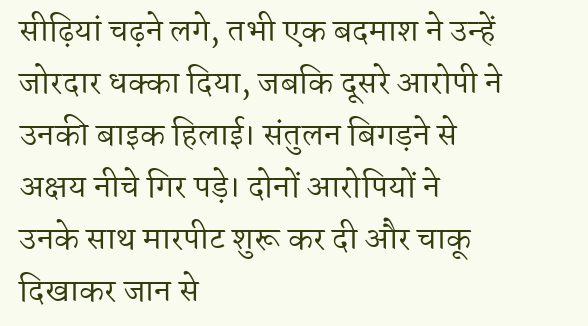सीढ़ियां चढ़ने लगे, तभी एक बदमाश ने उन्हें जोरदार धक्का दिया, जबकि दूसरे आरोपी ने उनकी बाइक हिलाई। संतुलन बिगड़ने से अक्षय नीचे गिर पड़े। दोनों आरोपियों ने उनके साथ मारपीट शुरू कर दी और चाकू दिखाकर जान से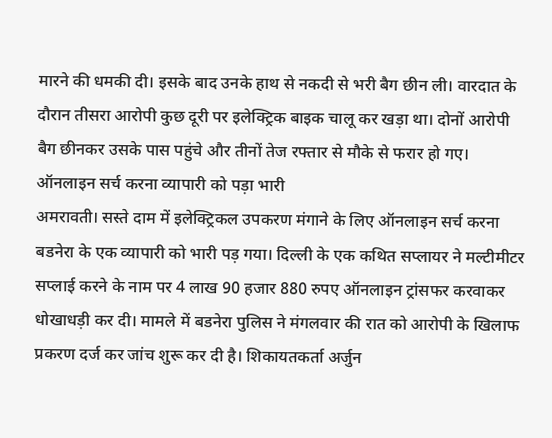मारने की धमकी दी। इसके बाद उनके हाथ से नकदी से भरी बैग छीन ली। वारदात के दौरान तीसरा आरोपी कुछ दूरी पर इलेक्ट्रिक बाइक चालू कर खड़ा था। दोनों आरोपी बैग छीनकर उसके पास पहुंचे और तीनों तेज रफ्तार से मौके से फरार हो गए।
ऑनलाइन सर्च करना व्यापारी को पड़ा भारी
अमरावती। सस्ते दाम में इलेक्ट्रिकल उपकरण मंगाने के लिए ऑनलाइन सर्च करना बडनेरा के एक व्यापारी को भारी पड़ गया। दिल्ली के एक कथित सप्लायर ने मल्टीमीटर सप्लाई करने के नाम पर 4 लाख 90 हजार 880 रुपए ऑनलाइन ट्रांसफर करवाकर धोखाधड़ी कर दी। मामले में बडनेरा पुलिस ने मंगलवार की रात को आरोपी के खिलाफ प्रकरण दर्ज कर जांच शुरू कर दी है। शिकायतकर्ता अर्जुन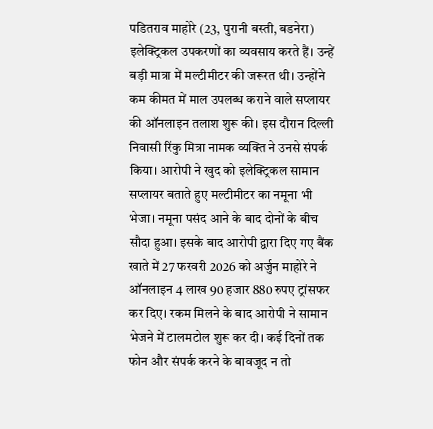पडितराव माहोरे (23, पुरानी बस्ती, बडनेरा) इलेक्ट्रिकल उपकरणों का व्यवसाय करते हैं। उन्हें बड़ी मात्रा में मल्टीमीटर की जरूरत थी। उन्होंने कम कीमत में माल उपलब्ध कराने वाले सप्लायर की ऑनलाइन तलाश शुरू की। इस दौरान दिल्ली निवासी रिंकु मित्रा नामक व्यक्ति ने उनसे संपर्क किया। आरोपी ने खुद को इलेक्ट्रिकल सामान सप्लायर बताते हुए मल्टीमीटर का नमूना भी भेजा। नमूना पसंद आने के बाद दोनों के बीच सौदा हुआ। इसके बाद आरोपी द्वारा दिए गए बैंक खाते में 27 फरवरी 2026 को अर्जुन माहोरे ने ऑनलाइन 4 लाख 90 हजार 880 रुपए ट्रांसफर कर दिए। रकम मिलने के बाद आरोपी ने सामान भेजने में टालमटोल शुरू कर दी। कई दिनों तक फोन और संपर्क करने के बावजूद न तो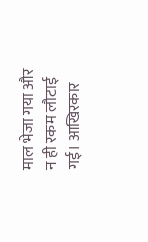माल भेजा गया और न ही रकम लौटाई गई। आखिरकार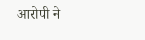आरोपी ने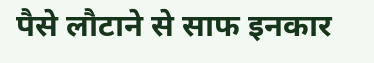पैसे लौटाने से साफ इनकार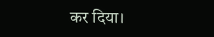कर दिया।